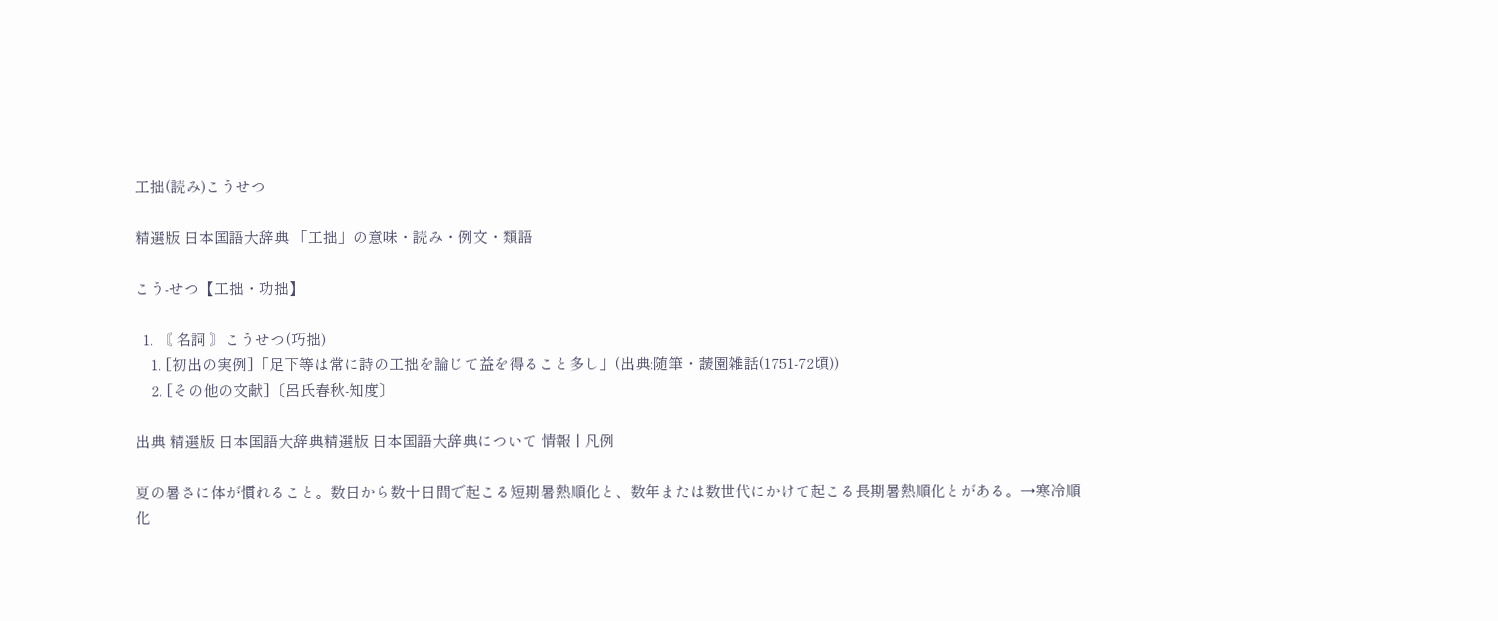工拙(読み)こうせつ

精選版 日本国語大辞典 「工拙」の意味・読み・例文・類語

こう‐せつ【工拙・功拙】

  1. 〘 名詞 〙こうせつ(巧拙)
    1. [初出の実例]「足下等は常に詩の工拙を論じて益を得ること多し」(出典:随筆・蘐園雑話(1751‐72頃))
    2. [その他の文献]〔呂氏春秋‐知度〕

出典 精選版 日本国語大辞典精選版 日本国語大辞典について 情報 | 凡例

夏の暑さに体が慣れること。数日から数十日間で起こる短期暑熱順化と、数年または数世代にかけて起こる長期暑熱順化とがある。→寒冷順化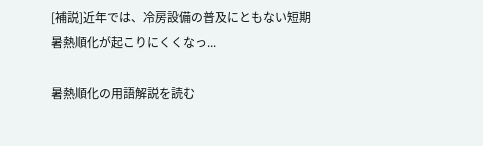[補説]近年では、冷房設備の普及にともない短期暑熱順化が起こりにくくなっ...

暑熱順化の用語解説を読む